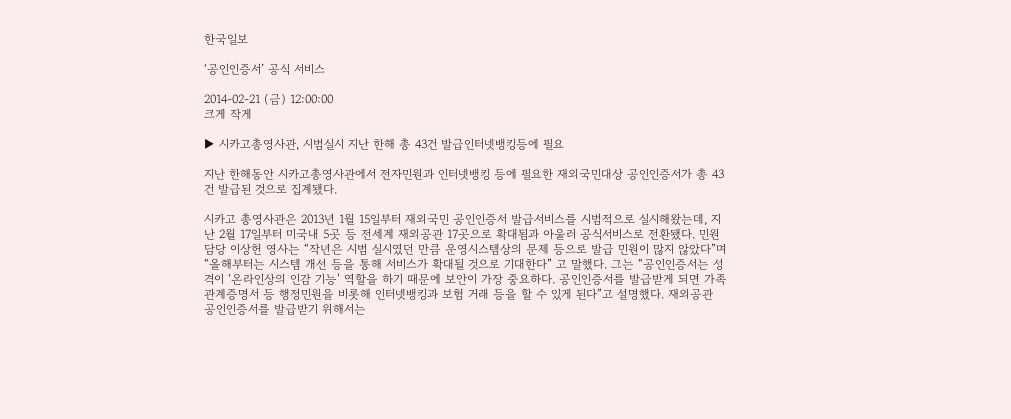한국일보

‘공인인증서’ 공식 서비스

2014-02-21 (금) 12:00:00
크게 작게

▶ 시카고총영사관, 시범실시 지난 한해 총 43건 발급인터넷뱅킹등에 필요

지난 한해동안 시카고총영사관에서 전자민원과 인터넷뱅킹 등에 필요한 재외국민대상 공인인증서가 총 43건 발급된 것으로 집계됐다.

시카고 총영사관은 2013년 1월 15일부터 재외국민 공인인증서 발급서비스를 시범적으로 실시해왔는데, 지난 2월 17일부터 미국내 5곳 등 전세계 재외공관 17곳으로 확대됨과 아울러 공식서비스로 전환됐다. 민원담당 이상헌 영사는 “작년은 시범 실시였던 만큼 운영시스템상의 문제 등으로 발급 민원이 많지 않았다”며 “올해부터는 시스템 개선 등을 통해 서비스가 확대될 것으로 기대한다” 고 말했다. 그는 “공인인증서는 성격이 ‘온라인상의 인감 기능’ 역할을 하기 때문에 보안이 가장 중요하다. 공인인증서를 발급받게 되면 가족관계증명서 등 행정민원을 비롯해 인터넷뱅킹과 보험 거래 등을 할 수 있게 된다”고 설명했다. 재외공관 공인인증서를 발급받기 위해서는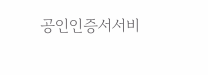공인인증서서비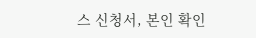스 신청서, 본인 확인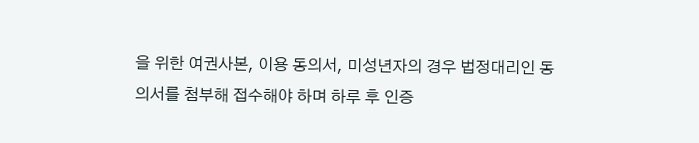을 위한 여권사본, 이용 동의서, 미성년자의 경우 법정대리인 동의서를 첨부해 접수해야 하며 하루 후 인증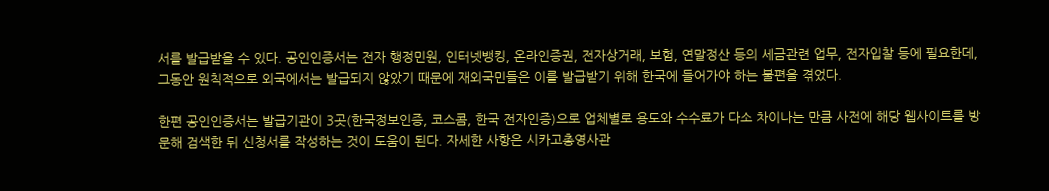서를 발급받을 수 있다. 공인인증서는 전자 행정민원, 인터넷뱅킹, 온라인증권, 전자상거래, 보험, 연말정산 등의 세금관련 업무, 전자입찰 등에 필요한데, 그동안 원칙적으로 외국에서는 발급되지 않았기 때문에 재외국민들은 이를 발급받기 위해 한국에 들어가야 하는 불편을 겪었다.

한편 공인인증서는 발급기관이 3곳(한국정보인증, 코스콤, 한국 전자인증)으로 업체별로 용도와 수수료가 다소 차이나는 만큼 사전에 해당 웹사이트를 방문해 검색한 뒤 신청서를 작성하는 것이 도움이 된다. 자세한 사항은 시카고총영사관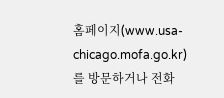홈페이지(www.usa-chicago.mofa.go.kr)를 방문하거나 전화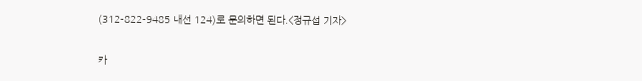(312-822-9485 내선 124)로 문의하면 된다.<정규섭 기자>

카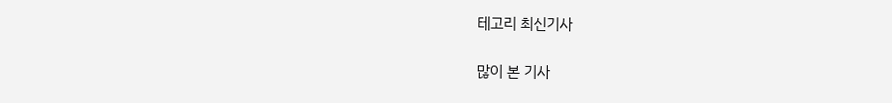테고리 최신기사

많이 본 기사